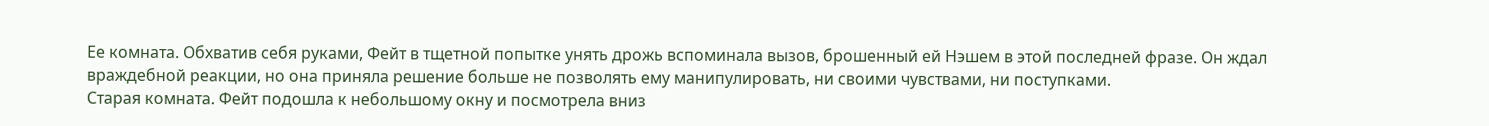Ее комната. Обхватив себя руками, Фейт в тщетной попытке унять дрожь вспоминала вызов, брошенный ей Нэшем в этой последней фразе. Он ждал враждебной реакции, но она приняла решение больше не позволять ему манипулировать, ни своими чувствами, ни поступками.
Старая комната. Фейт подошла к небольшому окну и посмотрела вниз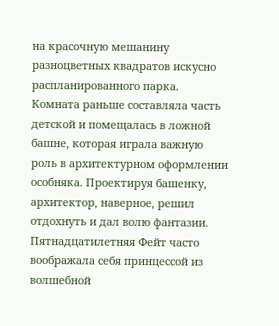на красочную мешанину разноцветных квадратов искусно распланированного парка.
Комната раньше составляла часть детской и помещалась в ложной башне, которая играла важную роль в архитектурном оформлении особняка. Проектируя башенку, архитектор, наверное, решил отдохнуть и дал волю фантазии. Пятнадцатилетняя Фейт часто воображала себя принцессой из волшебной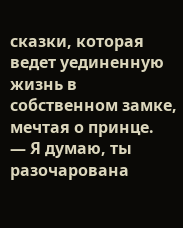сказки, которая ведет уединенную жизнь в собственном замке, мечтая о принце.
— Я думаю, ты разочарована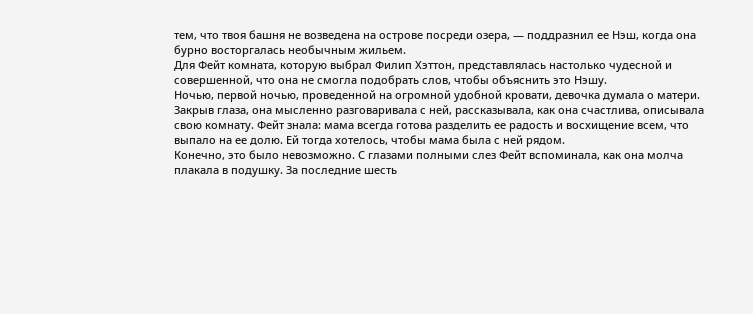тем, что твоя башня не возведена на острове посреди озера, — поддразнил ее Нэш, когда она бурно восторгалась необычным жильем.
Для Фейт комната, которую выбрал Филип Хэттон, представлялась настолько чудесной и совершенной, что она не смогла подобрать слов, чтобы объяснить это Нэшу.
Ночью, первой ночью, проведенной на огромной удобной кровати, девочка думала о матери. Закрыв глаза, она мысленно разговаривала с ней, рассказывала, как она счастлива, описывала свою комнату. Фейт знала: мама всегда готова разделить ее радость и восхищение всем, что выпало на ее долю. Ей тогда хотелось, чтобы мама была с ней рядом.
Конечно, это было невозможно. С глазами полными слез Фейт вспоминала, как она молча плакала в подушку. За последние шесть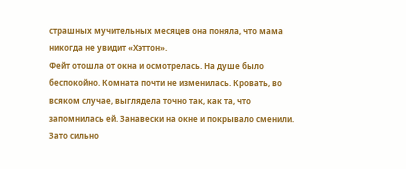страшных мучительных месяцев она поняла, что мама никогда не увидит «Хэттон».
Фейт отошла от окна и осмотрелась. На душе было беспокойно. Комната почти не изменилась. Кровать, во всяком случае, выглядела точно так, как та, что запомнилась ей. Занавески на окне и покрывало сменили. Зато сильно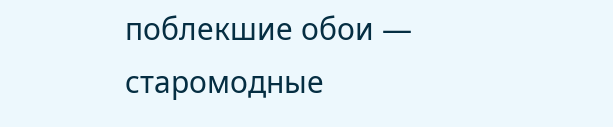поблекшие обои — старомодные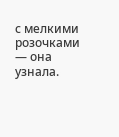с мелкими розочками — она узнала.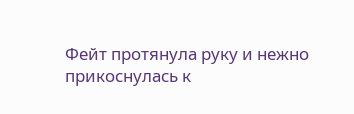Фейт протянула руку и нежно прикоснулась к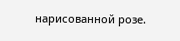нарисованной розе.